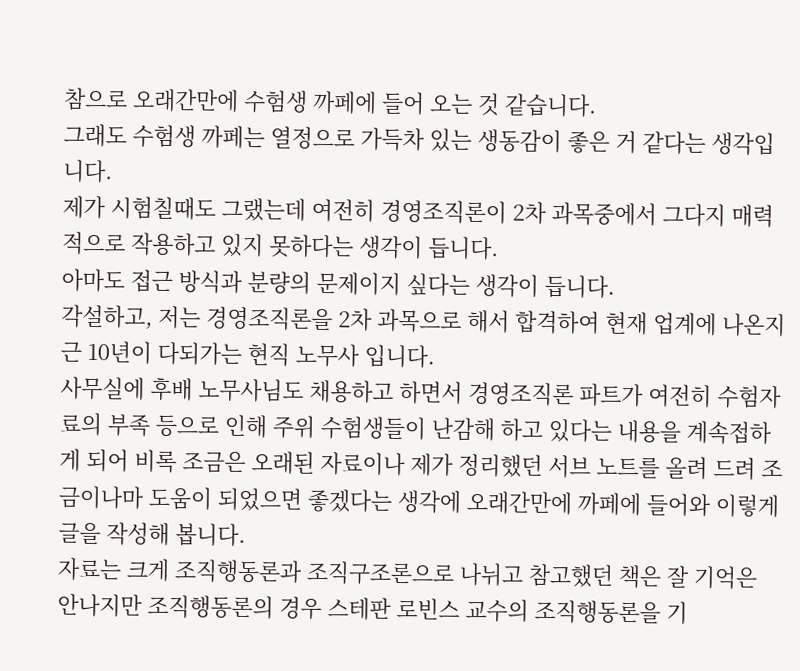참으로 오래간만에 수험생 까페에 들어 오는 것 같습니다.
그래도 수험생 까페는 열정으로 가득차 있는 생동감이 좋은 거 같다는 생각입니다.
제가 시험칠때도 그랬는데 여전히 경영조직론이 2차 과목중에서 그다지 매력적으로 작용하고 있지 못하다는 생각이 듭니다.
아마도 접근 방식과 분량의 문제이지 싶다는 생각이 듭니다.
각설하고, 저는 경영조직론을 2차 과목으로 해서 합격하여 현재 업계에 나온지 근 10년이 다되가는 현직 노무사 입니다.
사무실에 후배 노무사님도 채용하고 하면서 경영조직론 파트가 여전히 수험자료의 부족 등으로 인해 주위 수험생들이 난감해 하고 있다는 내용을 계속접하게 되어 비록 조금은 오래된 자료이나 제가 정리했던 서브 노트를 올려 드려 조금이나마 도움이 되었으면 좋겠다는 생각에 오래간만에 까페에 들어와 이렇게 글을 작성해 봅니다.
자료는 크게 조직행동론과 조직구조론으로 나뉘고 참고했던 책은 잘 기억은 안나지만 조직행동론의 경우 스테판 로빈스 교수의 조직행동론을 기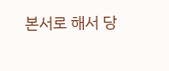본서로 해서 당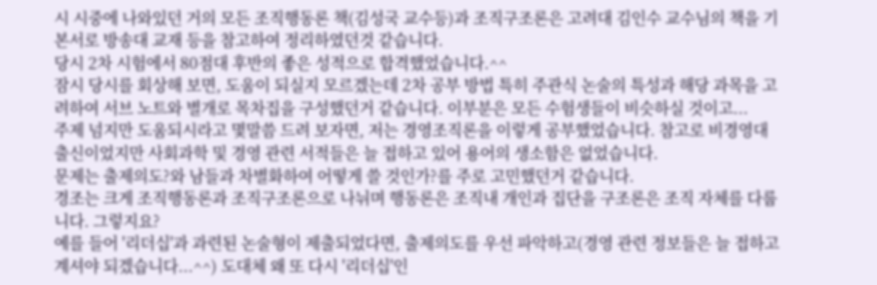시 시중에 나와있던 거의 모든 조직행동론 책(김성국 교수등)과 조직구조론은 고려대 김인수 교수님의 책을 기본서로 방송대 교재 등을 참고하여 정리하였던것 같습니다.
당시 2차 시험에서 80점대 후반의 좋은 성적으로 합격했었습니다.^^
잠시 당시를 회상해 보면, 도움이 되실지 모르겠는데 2차 공부 방법 특히 주관식 논술의 특성과 해당 과목을 고려하여 서브 노트와 별개로 목차집을 구성했던거 같습니다. 이부분은 모든 수험생들이 비슷하실 것이고...
주제 넘지만 도움되시라고 몇말씀 드려 보자면, 저는 경영조직론을 이렇게 공부했었습니다. 참고로 비경영대 출신이었지만 사회과학 및 경영 관련 서적들은 늘 접하고 있어 용어의 생소함은 없었습니다.
문제는 출제의도?와 남들과 차별화하여 어떻게 쓸 것인가?를 주로 고민했던거 같습니다.
경조는 크게 조직행동론과 조직구조론으로 나뉘며 행동론은 조직내 개인과 집단을 구조론은 조직 자체를 다룹니다. 그렇지요?
예를 들어 '리더십'과 과련된 논술형이 제출되었다면, 출제의도를 우선 파악하고(경영 관련 정보들은 늘 접하고 계셔야 되겠습니다...^^) 도대체 왜 또 다시 '리더십'인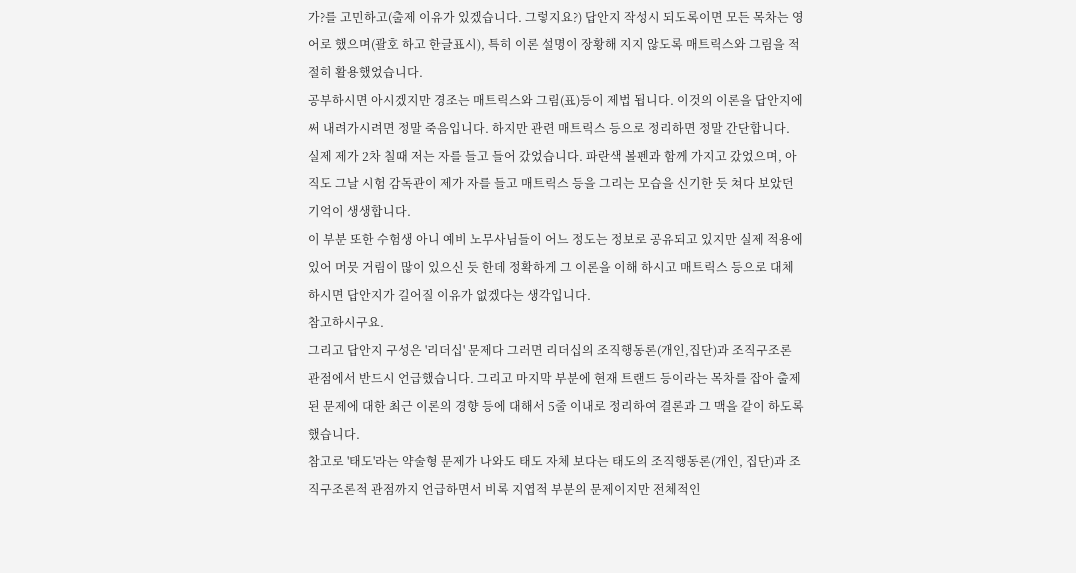가?를 고민하고(출제 이유가 있겠습니다. 그렇지요?) 답안지 작성시 되도록이면 모든 목차는 영어로 했으며(괄호 하고 한글표시), 특히 이론 설명이 장황해 지지 않도록 매트릭스와 그림을 적절히 활용했었습니다.
공부하시면 아시겠지만 경조는 매트릭스와 그림(표)등이 제법 됩니다. 이것의 이론을 답안지에 써 내려가시려면 정말 죽음입니다. 하지만 관련 매트릭스 등으로 정리하면 정말 간단합니다.
실제 제가 2차 칠때 저는 자를 들고 들어 갔었습니다. 파란색 볼펜과 함께 가지고 갔었으며, 아직도 그날 시험 감독관이 제가 자를 들고 매트릭스 등을 그리는 모습을 신기한 듯 쳐다 보았던 기억이 생생합니다.
이 부분 또한 수험생 아니 예비 노무사님들이 어느 정도는 정보로 공유되고 있지만 실제 적용에 있어 머믓 거림이 많이 있으신 듯 한데 정확하게 그 이론을 이해 하시고 매트릭스 등으로 대체하시면 답안지가 길어질 이유가 없겠다는 생각입니다.
참고하시구요.
그리고 답안지 구성은 '리더십' 문제다 그러면 리더십의 조직행동론(개인,집단)과 조직구조론 관점에서 반드시 언급했습니다. 그리고 마지막 부분에 현재 트랜드 등이라는 목차를 잡아 출제된 문제에 대한 최근 이론의 경향 등에 대해서 5줄 이내로 정리하여 결론과 그 맥을 같이 하도록 했습니다.
참고로 '태도'라는 약술형 문제가 나와도 태도 자체 보다는 태도의 조직행동론(개인, 집단)과 조직구조론적 관점까지 언급하면서 비록 지엽적 부분의 문제이지만 전체적인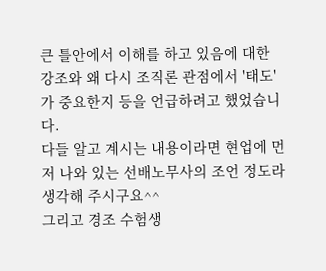큰 틀안에서 이해를 하고 있음에 대한 강조와 왜 다시 조직론 관점에서 '태도'가 중요한지 등을 언급하려고 했었습니다.
다들 알고 계시는 내용이라면 현업에 먼저 나와 있는 선배노무사의 조언 정도라 생각해 주시구요^^
그리고 경조 수험생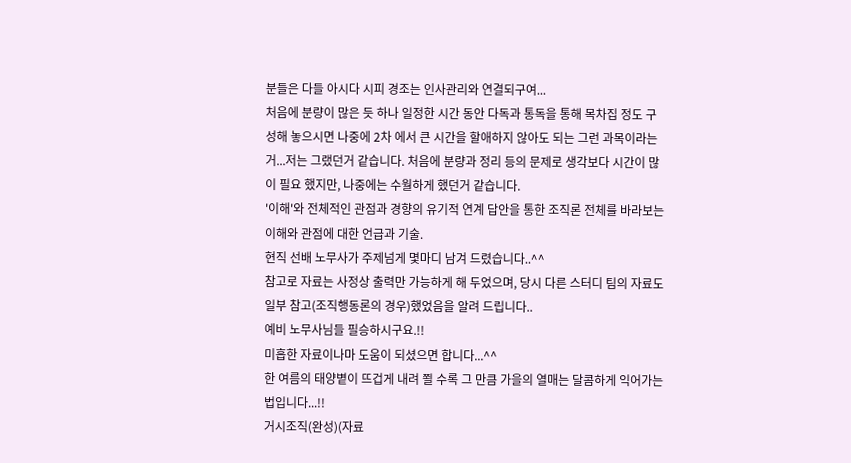분들은 다들 아시다 시피 경조는 인사관리와 연결되구여...
처음에 분량이 많은 듯 하나 일정한 시간 동안 다독과 통독을 통해 목차집 정도 구성해 놓으시면 나중에 2차 에서 큰 시간을 할애하지 않아도 되는 그런 과목이라는거...저는 그랬던거 같습니다. 처음에 분량과 정리 등의 문제로 생각보다 시간이 많이 필요 했지만, 나중에는 수월하게 했던거 같습니다.
'이해'와 전체적인 관점과 경향의 유기적 연계 답안을 통한 조직론 전체를 바라보는 이해와 관점에 대한 언급과 기술.
현직 선배 노무사가 주제넘게 몇마디 남겨 드렸습니다..^^
참고로 자료는 사정상 출력만 가능하게 해 두었으며, 당시 다른 스터디 팀의 자료도 일부 참고(조직행동론의 경우)했었음을 알려 드립니다..
예비 노무사님들 필승하시구요.!!
미흡한 자료이나마 도움이 되셨으면 합니다...^^
한 여름의 태양볕이 뜨겁게 내려 쬘 수록 그 만큼 가을의 열매는 달콤하게 익어가는 법입니다...!!
거시조직(완성)(자료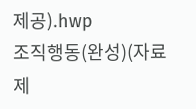제공).hwp
조직행동(완성)(자료제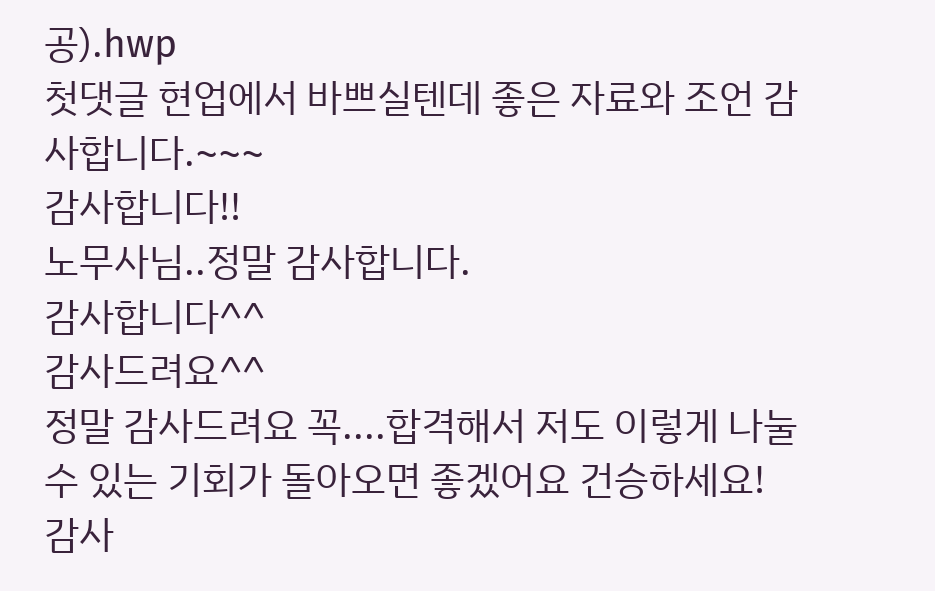공).hwp
첫댓글 현업에서 바쁘실텐데 좋은 자료와 조언 감사합니다.~~~
감사합니다!!
노무사님..정말 감사합니다.
감사합니다^^
감사드려요^^
정말 감사드려요 꼭....합격해서 저도 이렇게 나눌 수 있는 기회가 돌아오면 좋겠어요 건승하세요!
감사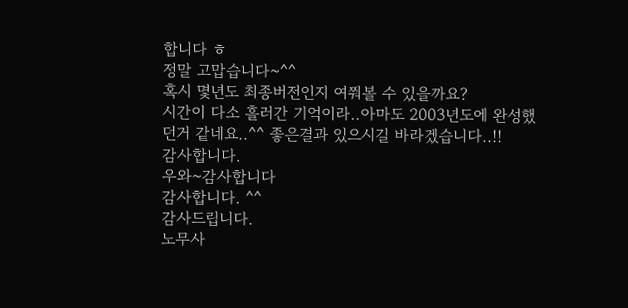합니다 ㅎ
정말 고맙습니다~^^
혹시 몇년도 최종버전인지 여쭤볼 수 있을까요?
시간이 다소 흘러간 기억이라..아마도 2003년도에 완성했던거 같네요..^^ 좋은결과 있으시길 바라겠습니다..!!
감사합니다.
우와~감사합니다
감사합니다. ^^
감사드립니다.
노무사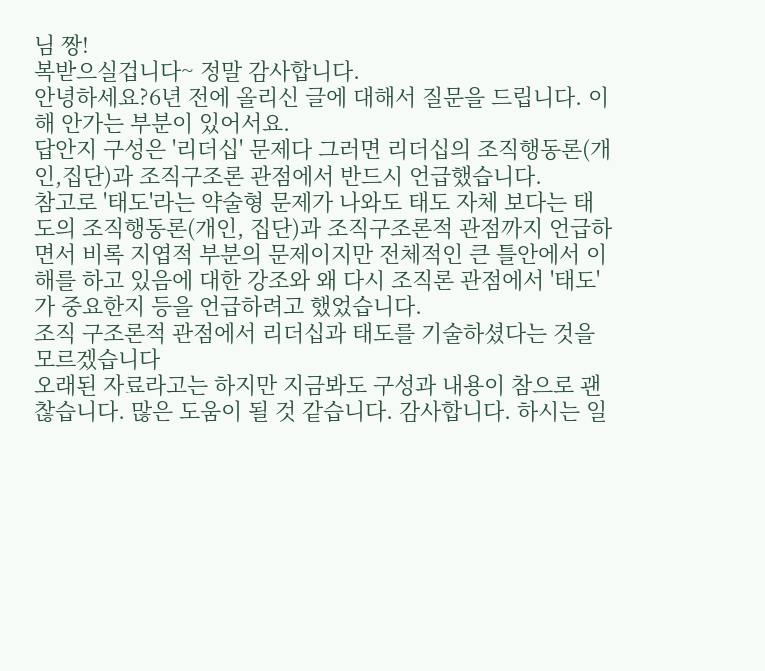님 짱!
복받으실겁니다~ 정말 감사합니다.
안녕하세요?6년 전에 올리신 글에 대해서 질문을 드립니다. 이해 안가는 부분이 있어서요.
답안지 구성은 '리더십' 문제다 그러면 리더십의 조직행동론(개인,집단)과 조직구조론 관점에서 반드시 언급했습니다.
참고로 '태도'라는 약술형 문제가 나와도 태도 자체 보다는 태도의 조직행동론(개인, 집단)과 조직구조론적 관점까지 언급하면서 비록 지엽적 부분의 문제이지만 전체적인 큰 틀안에서 이해를 하고 있음에 대한 강조와 왜 다시 조직론 관점에서 '태도'가 중요한지 등을 언급하려고 했었습니다.
조직 구조론적 관점에서 리더십과 태도를 기술하셨다는 것을 모르겠습니다
오래된 자료라고는 하지만 지금봐도 구성과 내용이 참으로 괜찮습니다. 많은 도움이 될 것 같습니다. 감사합니다. 하시는 일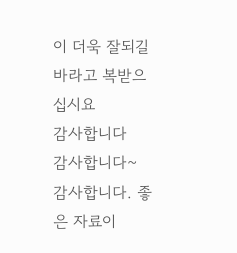이 더욱 잘되길 바라고 복받으십시요
감사합니다
감사합니다~
감사합니다. 좋은 자료이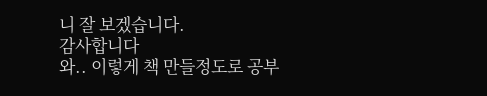니 잘 보겠습니다.
감사합니다
와.. 이렇게 책 만들정도로 공부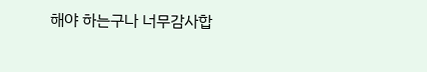해야 하는구나 너무감사합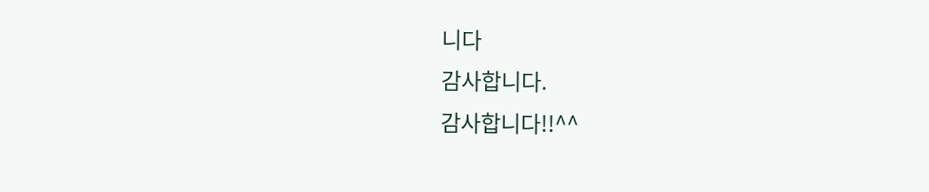니다
감사합니다.
감사합니다!!^^